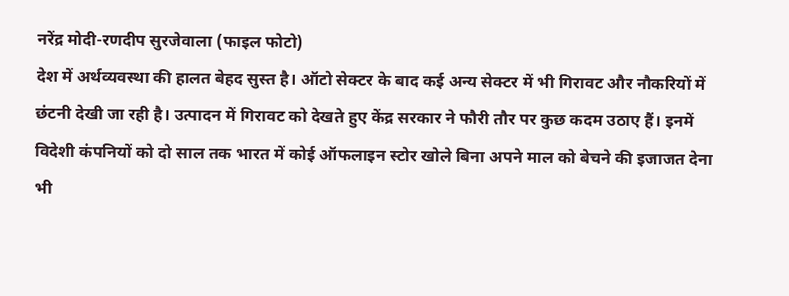नरेंद्र मोदी-रणदीप सुरजेवाला (फाइल फोटो)
देश में अर्थव्यवस्था की हालत बेहद सुस्त है। ऑटो सेक्टर के बाद कई अन्य सेक्टर में भी गिरावट और नौकरियों में छंटनी देखी जा रही है। उत्पादन में गिरावट को देखते हुए केंद्र सरकार ने फौरी तौर पर कुछ कदम उठाए हैं। इनमें विदेशी कंपनियों को दो साल तक भारत में कोई ऑफलाइन स्टोर खोले बिना अपने माल को बेचने की इजाजत देना भी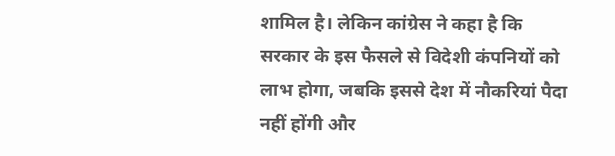शामिल है। लेकिन कांग्रेस ने कहा है कि सरकार के इस फैसले से विदेशी कंपनियों को लाभ होगा, जबकि इससे देश में नौकरियां पैदा नहीं होंगी और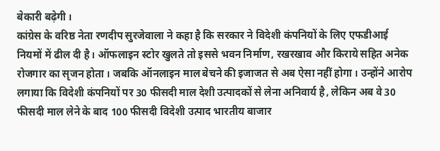बेकारी बढ़ेगी।
कांग्रेस के वरिष्ठ नेता रणदीप सुरजेवाला ने कहा है कि सरकार ने विदेशी कंपनियों के लिए एफडीआई नियमों में ढील दी है। ऑफलाइन स्टोर खुलते तो इससे भवन निर्माण, रखरखाव और किराये सहित अनेक रोजगार का सृजन होता। जबकि ऑनलाइन माल बेचने की इजाजत से अब ऐसा नहीं होगा। उन्होंने आरोप लगाया कि विदेशी कंपनियों पर 30 फीसदी माल देशी उत्पादकों से लेना अनिवार्य है, लेकिन अब वे 30 फीसदी माल लेने के बाद 100 फीसदी विदेशी उत्पाद भारतीय बाजार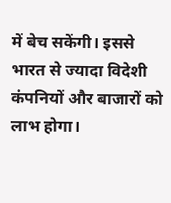में बेच सकेंगी। इससे भारत से ज्यादा विदेशी कंपनियों और बाजारों को लाभ होगा।